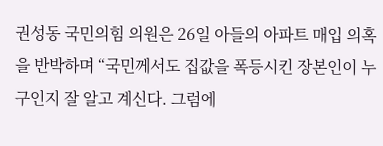권성동 국민의힘 의원은 26일 아들의 아파트 매입 의혹을 반박하며 “국민께서도 집값을 폭등시킨 장본인이 누구인지 잘 알고 계신다. 그럼에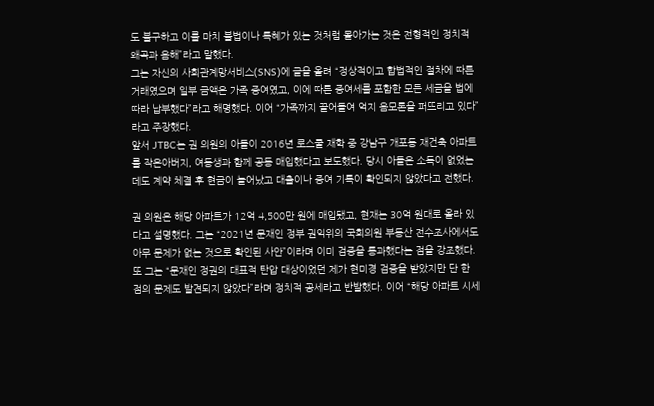도 불구하고 이를 마치 불법이나 특혜가 있는 것처럼 몰아가는 것은 전형적인 정치적 왜곡과 음해”라고 말했다.
그는 자신의 사회관계망서비스(SNS)에 글을 올려 “정상적이고 합법적인 절차에 따른 거래였으며 일부 금액은 가족 증여였고, 이에 따른 증여세를 포함한 모든 세금을 법에 따라 납부했다”라고 해명했다. 이어 “가족까지 끌어들여 억지 음모론을 퍼뜨리고 있다”라고 주장했다.
앞서 JTBC는 권 의원의 아들이 2016년 로스쿨 재학 중 강남구 개포동 재건축 아파트를 작은아버지, 여동생과 함께 공동 매입했다고 보도했다. 당시 아들은 소득이 없었는데도 계약 체결 후 현금이 늘어났고 대출이나 증여 기록이 확인되지 않았다고 전했다.

권 의원은 해당 아파트가 12억 4,500만 원에 매입됐고, 현재는 30억 원대로 올라 있다고 설명했다. 그는 “2021년 문재인 정부 권익위의 국회의원 부동산 전수조사에서도 아무 문제가 없는 것으로 확인된 사안”이라며 이미 검증을 통과했다는 점을 강조했다.
또 그는 “문재인 정권의 대표적 탄압 대상이었던 제가 현미경 검증을 받았지만 단 한 점의 문제도 발견되지 않았다”라며 정치적 공세라고 반발했다. 이어 “해당 아파트 시세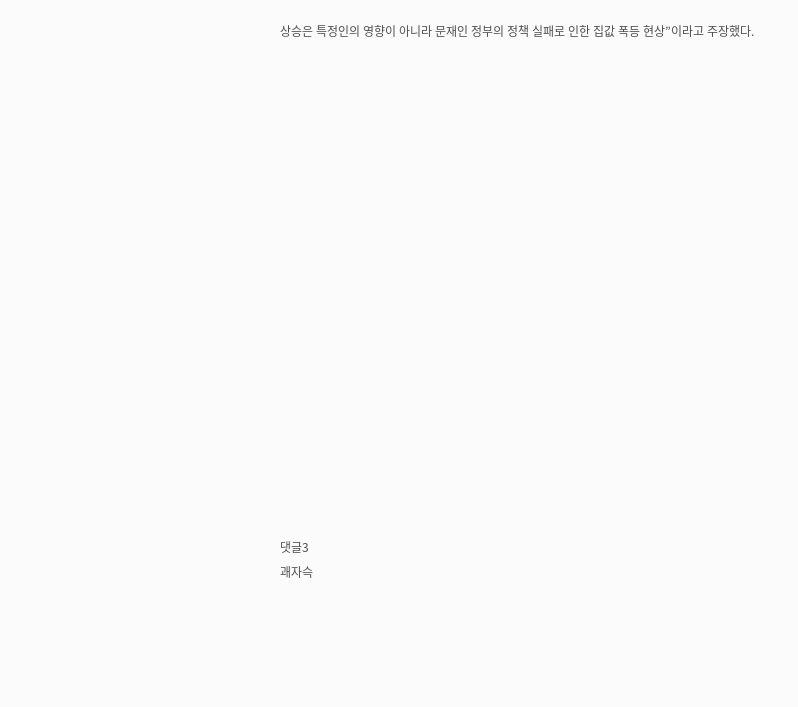상승은 특정인의 영향이 아니라 문재인 정부의 정책 실패로 인한 집값 폭등 현상”이라고 주장했다.




















댓글3
괘자슥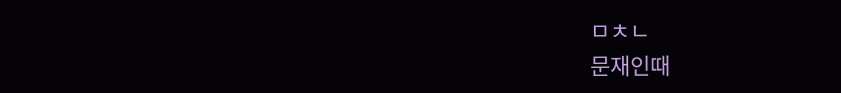ㅁㅊㄴ
문재인때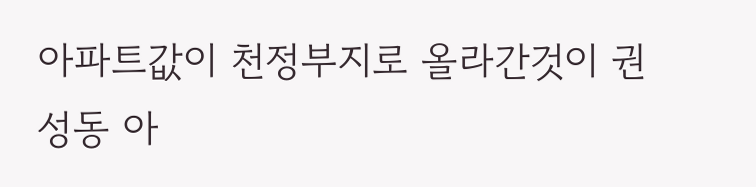아파트값이 천정부지로 올라간것이 권성동 아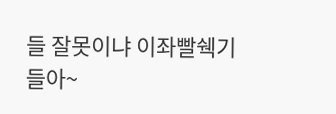들 잘못이냐 이좌빨쉑기들아~